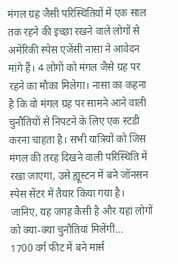मंगल ग्रह जैसी परिस्थितियों में एक साल तक रहने की इच्छा रखने वाले लोगों से अमेरिकी स्पेस एजेंसी नासा ने आवेदन मांगे हैं। 4 लोगों को मंगल जैसे ग्रह पर रहने का मौका मिलेगा। नासा का कहना है कि वो मंगल ग्रह पर सामने आने वाली चुनौतियों से निपटने के लिए एक स्टडी करना चाहता है। सभी यात्रियों को जिस मंगल की तरह दिखने वाली परिस्थिति में रखा जाएगा, उसे ह्यूस्टन में बने जॉनसन स्पेस सेंटर में तैयार किया गया है। जानिए, यह जगह कैसी है और यहां लोगों को क्या-क्या चुनौतियां मिलेंगीं…
1700 वर्ग फीट में बने मार्स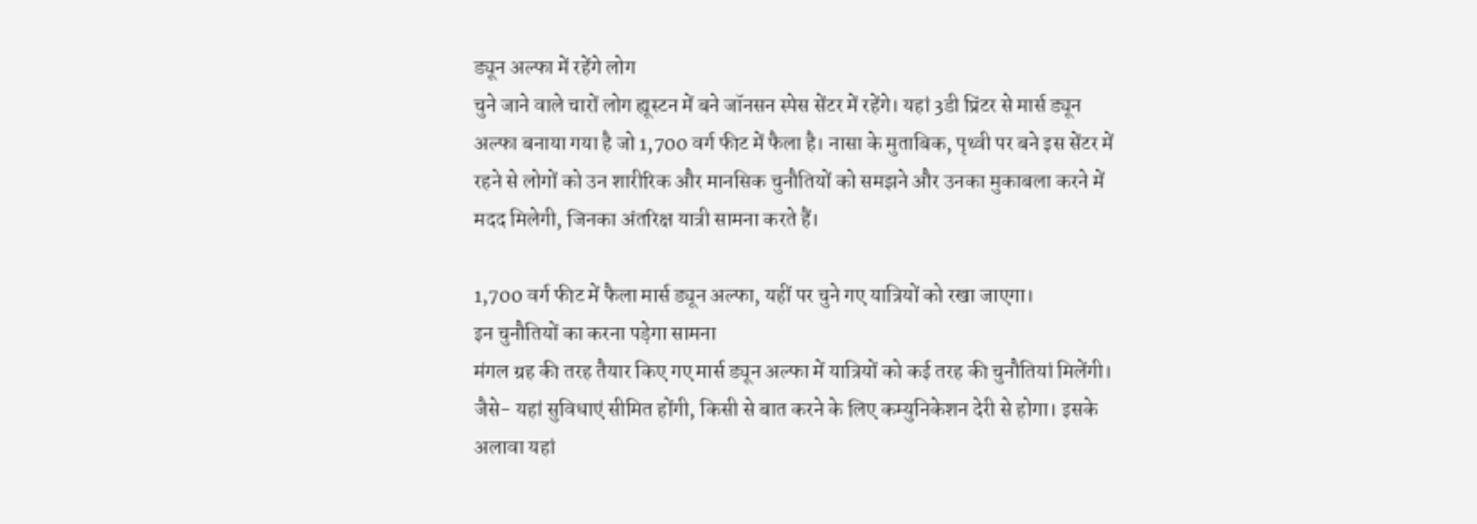ड्यून अल्फा में रहेंगे लोग
चुने जाने वाले चारों लोग ह्यूस्टन में बने जॉनसन स्पेस सेंटर में रहेंगे। यहां 3डी प्रिंटर से मार्स ड्यून अल्फा बनाया गया है जो 1,700 वर्ग फीट में फैला है। नासा के मुताबिक, पृथ्वी पर बने इस सेंटर में रहने से लोगों को उन शारीरिक और मानसिक चुनौतियों को समझने और उनका मुकाबला करने में मदद मिलेगी, जिनका अंतरिक्ष यात्री सामना करते हैं।

1,700 वर्ग फीट में फैला मार्स ड्यून अल्फा, यहीं पर चुने गए यात्रियों को रखा जाएगा।
इन चुनौतियों का करना पड़ेगा सामना
मंगल ग्रह की तरह तैयार किए गए मार्स ड्यून अल्फा में यात्रियों को कई तरह की चुनौतियां मिलेंगी। जैसे- यहां सुविधाएं सीमित होंगी, किसी से बात करने के लिए कम्युनिकेशन देरी से होगा। इसके अलावा यहां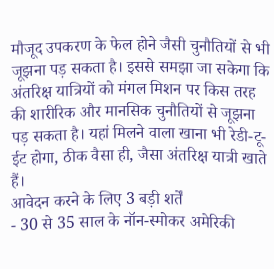मौजूद उपकरण के फेल होने जैसी चुनौतियों से भी जूझना पड़ सकता है। इससे समझा जा सकेगा कि अंतरिक्ष यात्रियों को मंगल मिशन पर किस तरह की शारीरिक और मानसिक चुनौतियों से जूझना पड़ सकता है। यहां मिलने वाला खाना भी रेडी-टू-ईट होगा, ठीक वैसा ही, जैसा अंतरिक्ष यात्री खाते हैं।
आवेदन करने के लिए 3 बड़ी शर्तें
- 30 से 35 साल के नॉन-स्मोकर अमेरिकी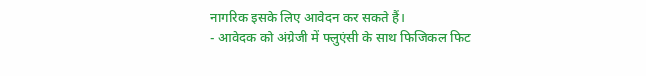नागरिक इसके लिए आवेदन कर सकते हैं।
- आवेदक को अंग्रेजी में फ्लुएंसी के साथ फिजिकल फिट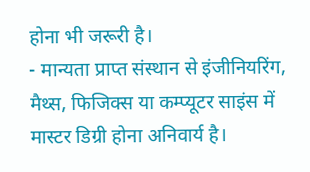होना भी जरूरी है।
- मान्यता प्राप्त संस्थान से इंजीनियरिंग, मैथ्स, फिजिक्स या कम्प्यूटर साइंस में मास्टर डिग्री होना अनिवार्य है।